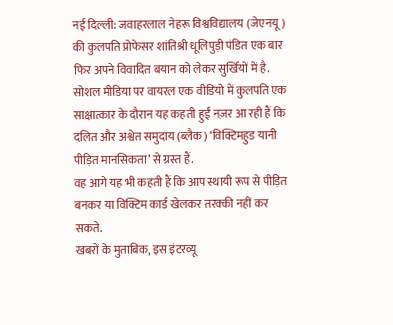नई दिल्ली: जवाहरलाल नेहरू विश्वविद्यालय (जेएनयू) की कुलपति प्रोफेसर शांतिश्री धूलिपुड़ी पंडित एक बार फिर अपने विवादित बयान को लेकर सुर्खियों में है. सोशल मीडिया पर वायरल एक वीडियो में कुलपति एक साक्षात्कार के दौरान यह कहती हुईं नज़र आ रही हैं कि दलित और अश्वेत समुदाय (ब्लैक) ‘विक्टिमहुड यानी पीड़ित मानसिकता’ से ग्रस्त हैं.
वह आगे यह भी कहती हैं कि आप स्थायी रूप से पीड़ित बनकर या विक्टिम कार्ड खेलकर तरक्की नहीं कर सकते.
खबरों के मुताबिक, इस इंटरव्यू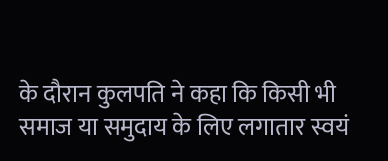के दौरान कुलपति ने कहा कि किसी भी समाज या समुदाय के लिए लगातार स्वयं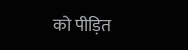को पीड़ित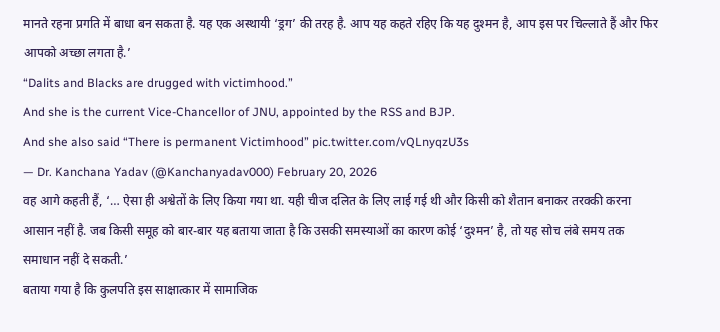मानते रहना प्रगति में बाधा बन सकता है. यह एक अस्थायी ‘ड्रग’ की तरह है. आप यह कहते रहिए कि यह दुश्मन है, आप इस पर चिल्लाते हैं और फिर आपको अच्छा लगता है.’
“Dalits and Blacks are drugged with victimhood.”
And she is the current Vice-Chancellor of JNU, appointed by the RSS and BJP.
And she also said “There is permanent Victimhood” pic.twitter.com/vQLnyqzU3s
— Dr. Kanchana Yadav (@Kanchanyadav000) February 20, 2026
वह आगे कहती हैं, ‘… ऐसा ही अश्वेतों के लिए किया गया था. यही चीज दलित के लिए लाई गई थी और किसी को शैतान बनाकर तरक्की करना आसान नहीं है. जब किसी समूह को बार-बार यह बताया जाता है कि उसकी समस्याओं का कारण कोई ‘दुश्मन’ है, तो यह सोच लंबे समय तक समाधान नहीं दे सकती.’
बताया गया है कि कुलपति इस साक्षात्कार में सामाजिक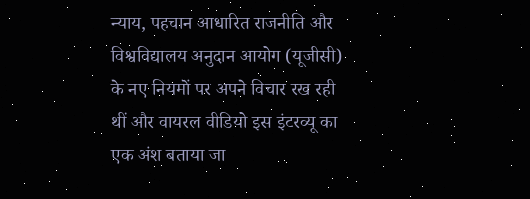न्याय, पहचान आधारित राजनीति और विश्वविद्यालय अनुदान आयोग (यूजीसी) के नए नियमों पर अपने विचार रख रही थीं और वायरल वीडियो इस इंटरव्यू का एक अंश बताया जा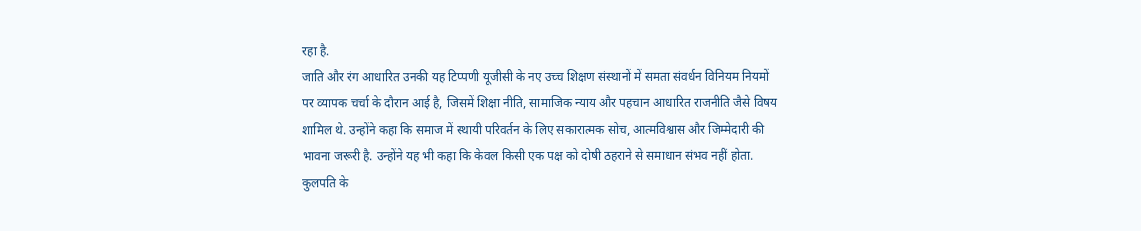रहा है.
जाति और रंग आधारित उनकी यह टिप्पणी यूजीसी के नए उच्च शिक्षण संस्थानों में समता संवर्धन विनियम नियमों पर व्यापक चर्चा के दौरान आई है, जिसमें शिक्षा नीति, सामाजिक न्याय और पहचान आधारित राजनीति जैसे विषय शामिल थे. उन्होंने कहा कि समाज में स्थायी परिवर्तन के लिए सकारात्मक सोच, आत्मविश्वास और जिम्मेदारी की भावना जरूरी है. उन्होंने यह भी कहा कि केवल किसी एक पक्ष को दोषी ठहराने से समाधान संभव नहीं होता.
कुलपति के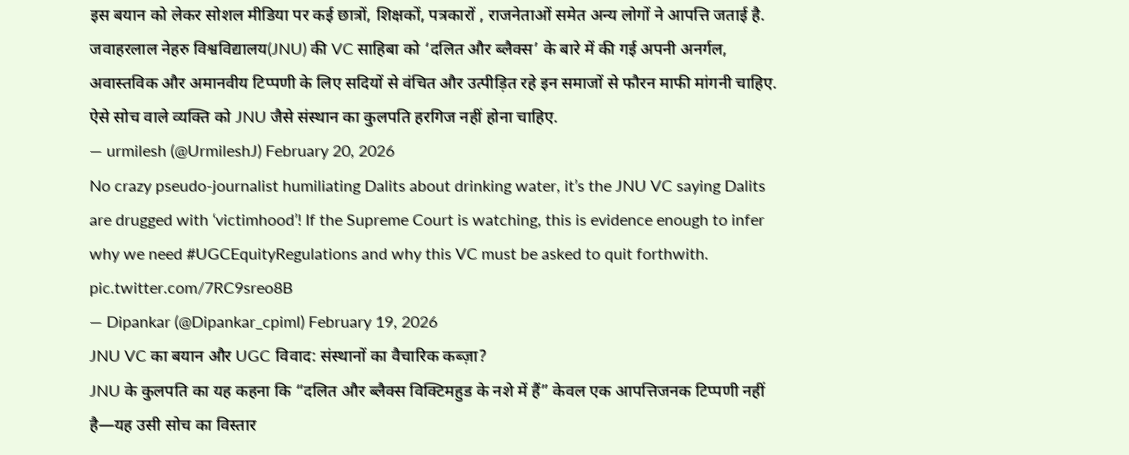इस बयान को लेकर सोशल मीडिया पर कई छात्रों, शिक्षकों, पत्रकारों , राजनेताओं समेत अन्य लोगों ने आपत्ति जताई है.
जवाहरलाल नेहरु विश्वविद्यालय(JNU) की VC साहिबा को ‘दलित और ब्लैक्स’ के बारे में की गई अपनी अनर्गल, अवास्तविक और अमानवीय टिप्पणी के लिए सदियों से वंचित और उत्पीड़ित रहे इन समाजों से फौरन माफी मांगनी चाहिए. ऐसे सोच वाले व्यक्ति को JNU जैसे संस्थान का कुलपति हरगिज नहीं होना चाहिए.
— urmilesh (@UrmileshJ) February 20, 2026
No crazy pseudo-journalist humiliating Dalits about drinking water, it’s the JNU VC saying Dalits are drugged with ‘victimhood’! If the Supreme Court is watching, this is evidence enough to infer why we need #UGCEquityRegulations and why this VC must be asked to quit forthwith. pic.twitter.com/7RC9sreo8B
— Dipankar (@Dipankar_cpiml) February 19, 2026
JNU VC का बयान और UGC विवाद: संस्थानों का वैचारिक कब्ज़ा?
JNU के कुलपति का यह कहना कि “दलित और ब्लैक्स विक्टिमहुड के नशे में हैं” केवल एक आपत्तिजनक टिप्पणी नहीं है—यह उसी सोच का विस्तार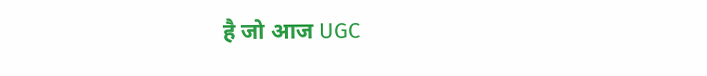है जो आज UGC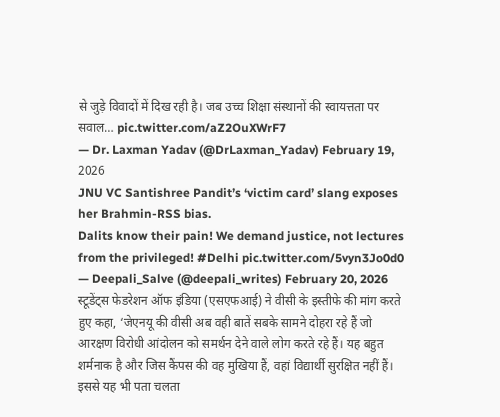से जुड़े विवादों में दिख रही है। जब उच्च शिक्षा संस्थानों की स्वायत्तता पर सवाल… pic.twitter.com/aZ2OuXWrF7
— Dr. Laxman Yadav (@DrLaxman_Yadav) February 19, 2026
JNU VC Santishree Pandit’s ‘victim card’ slang exposes her Brahmin-RSS bias.
Dalits know their pain! We demand justice, not lectures from the privileged! #Delhi pic.twitter.com/5vyn3Jo0d0
— Deepali_Salve (@deepali_writes) February 20, 2026
स्टूडेंट्स फेडरेशन ऑफ इंडिया (एसएफआई) ने वीसी के इस्तीफे की मांग करते हुए कहा, ‘जेएनयू की वीसी अब वही बातें सबके सामने दोहरा रहे हैं जो आरक्षण विरोधी आंदोलन को समर्थन देने वाले लोग करते रहे हैं। यह बहुत शर्मनाक है और जिस कैंपस की वह मुखिया हैं, वहां विद्यार्थी सुरक्षित नहीं हैं। इससे यह भी पता चलता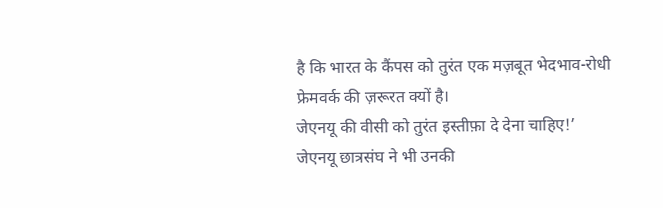है कि भारत के कैंपस को तुरंत एक मज़बूत भेदभाव-रोधी फ्रेमवर्क की ज़रूरत क्यों है।
जेएनयू की वीसी को तुरंत इस्तीफ़ा दे देना चाहिए!’
जेएनयू छात्रसंघ ने भी उनकी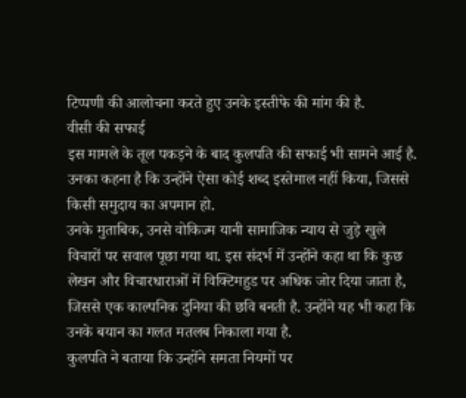टिप्पणी की आलोचना करते हुए उनके इस्तीफे की मांग की है.
वीसी की सफाई
इस मामले के तूल पकड़ने के बाद कुलपति की सफाई भी सामने आई है. उनका कहना है कि उन्होंने ऐसा कोई शब्द इस्तेमाल नहीं किया, जिससे किसी समुदाय का अपमान हो.
उनके मुताबिक, उनसे वोकिज्म यानी सामाजिक न्याय से जुड़े खुले विचारों पर सवाल पूछा गया था. इस संदर्भ में उन्होंने कहा था कि कुछ लेखन और विचारधाराओं में विक्टिमहुड पर अधिक जोर दिया जाता है, जिससे एक काल्पनिक दुनिया की छवि बनती है. उन्होंने यह भी कहा कि उनके बयान का गलत मतलब निकाला गया है.
कुलपति ने बताया कि उन्होंने समता नियमों पर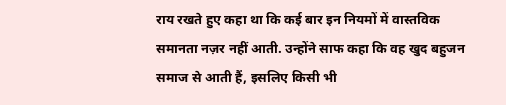राय रखते हुए कहा था कि कई बार इन नियमों में वास्तविक समानता नज़र नहीं आती. उन्होंने साफ कहा कि वह खुद बहुजन समाज से आती हैं, इसलिए किसी भी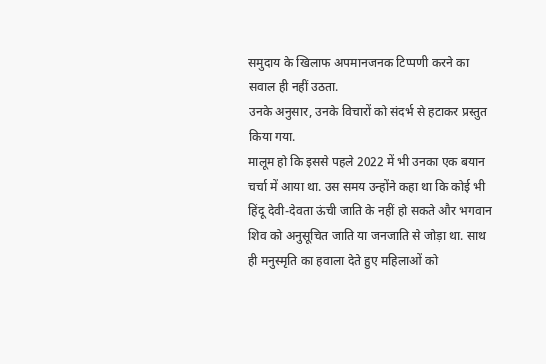समुदाय के खिलाफ अपमानजनक टिप्पणी करने का सवाल ही नहीं उठता.
उनके अनुसार, उनके विचारों को संदर्भ से हटाकर प्रस्तुत किया गया.
मालूम हो कि इससे पहले 2022 में भी उनका एक बयान चर्चा में आया था. उस समय उन्होंने कहा था कि कोई भी हिंदू देवी-देवता ऊंची जाति के नहीं हो सकते और भगवान शिव को अनुसूचित जाति या जनजाति से जोड़ा था. साथ ही मनुस्मृति का हवाला देते हुए महिलाओं को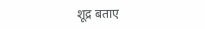शूद्र बताए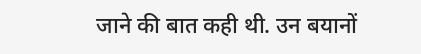जाने की बात कही थी. उन बयानों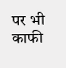पर भी काफी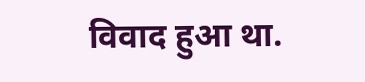विवाद हुआ था.